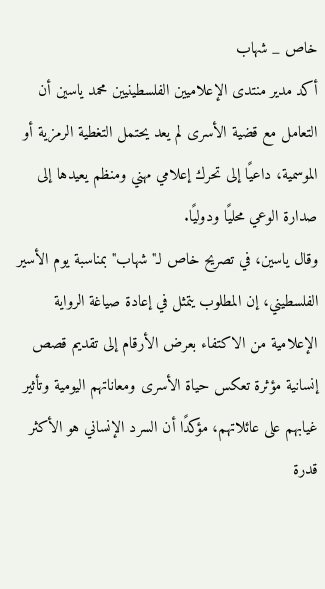خاص _ شهاب
أكد مدير منتدى الإعلاميين الفلسطينيين محمد ياسين أن التعامل مع قضية الأسرى لم يعد يحتمل التغطية الرمزية أو الموسمية، داعيًا إلى تحرك إعلامي مهني ومنظم يعيدها إلى صدارة الوعي محليًا ودوليًا.
وقال ياسين، في تصريح خاص لـ"شهاب" بمناسبة يوم الأسير الفلسطيني، إن المطلوب يتمثل في إعادة صياغة الرواية الإعلامية من الاكتفاء بعرض الأرقام إلى تقديم قصص إنسانية مؤثرة تعكس حياة الأسرى ومعاناتهم اليومية وتأثير غيابهم على عائلاتهم، مؤكدًا أن السرد الإنساني هو الأكثر قدرة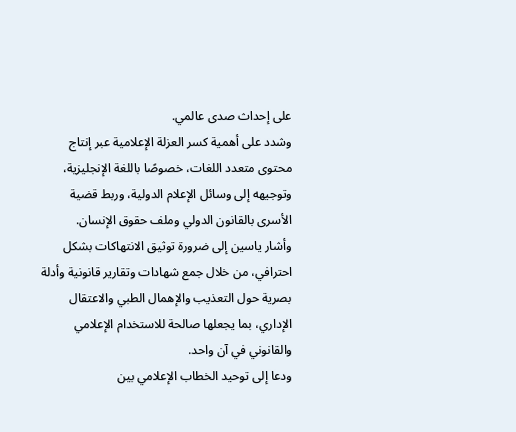على إحداث صدى عالمي.
وشدد على أهمية كسر العزلة الإعلامية عبر إنتاج محتوى متعدد اللغات، خصوصًا باللغة الإنجليزية، وتوجيهه إلى وسائل الإعلام الدولية، وربط قضية الأسرى بالقانون الدولي وملف حقوق الإنسان.
وأشار ياسين إلى ضرورة توثيق الانتهاكات بشكل احترافي، من خلال جمع شهادات وتقارير قانونية وأدلة بصرية حول التعذيب والإهمال الطبي والاعتقال الإداري، بما يجعلها صالحة للاستخدام الإعلامي والقانوني في آن واحد.
ودعا إلى توحيد الخطاب الإعلامي بين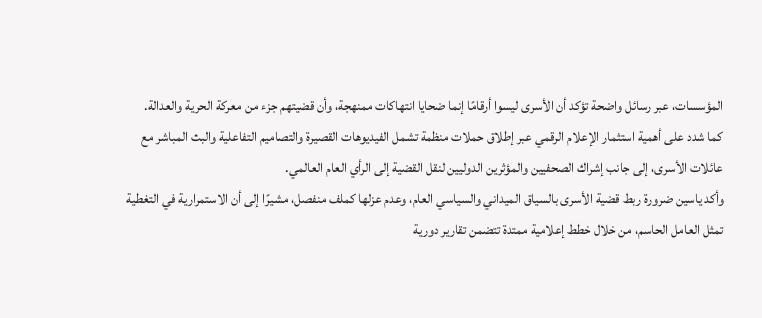المؤسسات، عبر رسائل واضحة تؤكد أن الأسرى ليسوا أرقامًا إنما ضحايا انتهاكات ممنهجة، وأن قضيتهم جزء من معركة الحرية والعدالة.
كما شدد على أهمية استثمار الإعلام الرقمي عبر إطلاق حملات منظمة تشمل الفيديوهات القصيرة والتصاميم التفاعلية والبث المباشر مع عائلات الأسرى، إلى جانب إشراك الصحفيين والمؤثرين الدوليين لنقل القضية إلى الرأي العام العالمي.
وأكد ياسين ضرورة ربط قضية الأسرى بالسياق الميداني والسياسي العام، وعدم عزلها كملف منفصل، مشيرًا إلى أن الاستمرارية في التغطية تمثل العامل الحاسم، من خلال خطط إعلامية ممتدة تتضمن تقارير دورية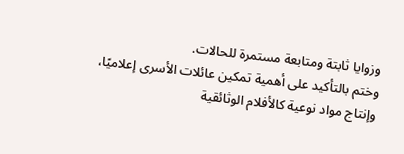وزوايا ثابتة ومتابعة مستمرة للحالات.
وختم بالتأكيد على أهمية تمكين عائلات الأسرى إعلاميًا، وإنتاج مواد نوعية كالأفلام الوثائقية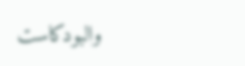والبودكاست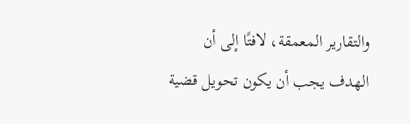والتقارير المعمقة، لافتًا إلى أن الهدف يجب أن يكون تحويل قضية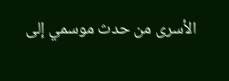الأسرى من حدث موسمي إلى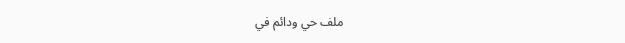ملف حي ودائم في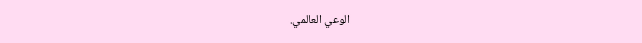الوعي العالمي.